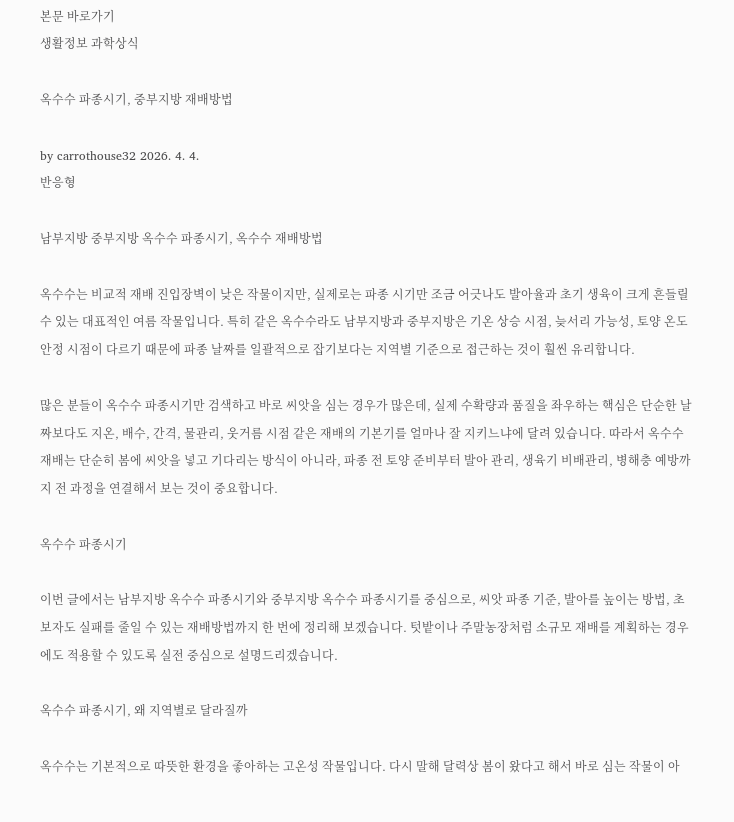본문 바로가기
생활정보 과학상식

옥수수 파종시기, 중부지방 재배방법

by carrothouse32 2026. 4. 4.
반응형

남부지방 중부지방 옥수수 파종시기, 옥수수 재배방법

옥수수는 비교적 재배 진입장벽이 낮은 작물이지만, 실제로는 파종 시기만 조금 어긋나도 발아율과 초기 생육이 크게 흔들릴 수 있는 대표적인 여름 작물입니다. 특히 같은 옥수수라도 남부지방과 중부지방은 기온 상승 시점, 늦서리 가능성, 토양 온도 안정 시점이 다르기 때문에 파종 날짜를 일괄적으로 잡기보다는 지역별 기준으로 접근하는 것이 훨씬 유리합니다.

많은 분들이 옥수수 파종시기만 검색하고 바로 씨앗을 심는 경우가 많은데, 실제 수확량과 품질을 좌우하는 핵심은 단순한 날짜보다도 지온, 배수, 간격, 물관리, 웃거름 시점 같은 재배의 기본기를 얼마나 잘 지키느냐에 달려 있습니다. 따라서 옥수수 재배는 단순히 봄에 씨앗을 넣고 기다리는 방식이 아니라, 파종 전 토양 준비부터 발아 관리, 생육기 비배관리, 병해충 예방까지 전 과정을 연결해서 보는 것이 중요합니다.

옥수수 파종시기

이번 글에서는 남부지방 옥수수 파종시기와 중부지방 옥수수 파종시기를 중심으로, 씨앗 파종 기준, 발아를 높이는 방법, 초보자도 실패를 줄일 수 있는 재배방법까지 한 번에 정리해 보겠습니다. 텃밭이나 주말농장처럼 소규모 재배를 계획하는 경우에도 적용할 수 있도록 실전 중심으로 설명드리겠습니다.

옥수수 파종시기, 왜 지역별로 달라질까

옥수수는 기본적으로 따뜻한 환경을 좋아하는 고온성 작물입니다. 다시 말해 달력상 봄이 왔다고 해서 바로 심는 작물이 아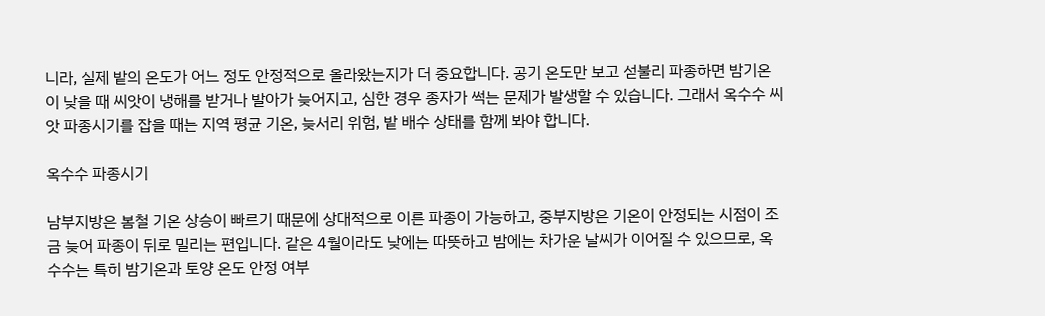니라, 실제 밭의 온도가 어느 정도 안정적으로 올라왔는지가 더 중요합니다. 공기 온도만 보고 섣불리 파종하면 밤기온이 낮을 때 씨앗이 냉해를 받거나 발아가 늦어지고, 심한 경우 종자가 썩는 문제가 발생할 수 있습니다. 그래서 옥수수 씨앗 파종시기를 잡을 때는 지역 평균 기온, 늦서리 위험, 밭 배수 상태를 함께 봐야 합니다.

옥수수 파종시기

남부지방은 봄철 기온 상승이 빠르기 때문에 상대적으로 이른 파종이 가능하고, 중부지방은 기온이 안정되는 시점이 조금 늦어 파종이 뒤로 밀리는 편입니다. 같은 4월이라도 낮에는 따뜻하고 밤에는 차가운 날씨가 이어질 수 있으므로, 옥수수는 특히 밤기온과 토양 온도 안정 여부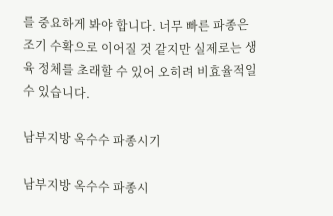를 중요하게 봐야 합니다. 너무 빠른 파종은 조기 수확으로 이어질 것 같지만 실제로는 생육 정체를 초래할 수 있어 오히려 비효율적일 수 있습니다.

남부지방 옥수수 파종시기

남부지방 옥수수 파종시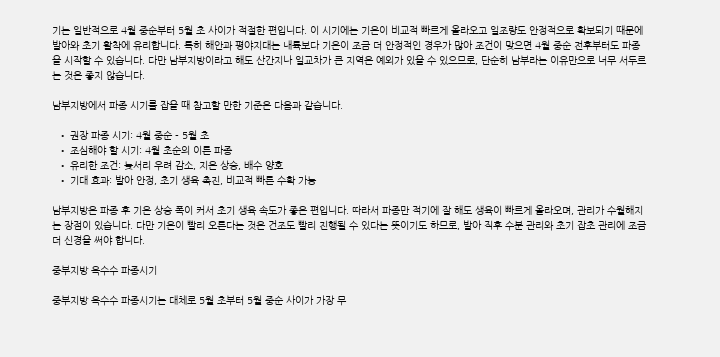기는 일반적으로 4월 중순부터 5월 초 사이가 적절한 편입니다. 이 시기에는 기온이 비교적 빠르게 올라오고 일조량도 안정적으로 확보되기 때문에 발아와 초기 활착에 유리합니다. 특히 해안과 평야지대는 내륙보다 기온이 조금 더 안정적인 경우가 많아 조건이 맞으면 4월 중순 전후부터도 파종을 시작할 수 있습니다. 다만 남부지방이라고 해도 산간지나 일교차가 큰 지역은 예외가 있을 수 있으므로, 단순히 남부라는 이유만으로 너무 서두르는 것은 좋지 않습니다.

남부지방에서 파종 시기를 잡을 때 참고할 만한 기준은 다음과 같습니다.

  • 권장 파종 시기: 4월 중순 - 5월 초
  • 조심해야 할 시기: 4월 초순의 이른 파종
  • 유리한 조건: 늦서리 우려 감소, 지온 상승, 배수 양호
  • 기대 효과: 발아 안정, 초기 생육 촉진, 비교적 빠른 수확 가능

남부지방은 파종 후 기온 상승 폭이 커서 초기 생육 속도가 좋은 편입니다. 따라서 파종만 적기에 잘 해도 생육이 빠르게 올라오며, 관리가 수월해지는 장점이 있습니다. 다만 기온이 빨리 오른다는 것은 건조도 빨리 진행될 수 있다는 뜻이기도 하므로, 발아 직후 수분 관리와 초기 잡초 관리에 조금 더 신경을 써야 합니다.

중부지방 옥수수 파종시기

중부지방 옥수수 파종시기는 대체로 5월 초부터 5월 중순 사이가 가장 무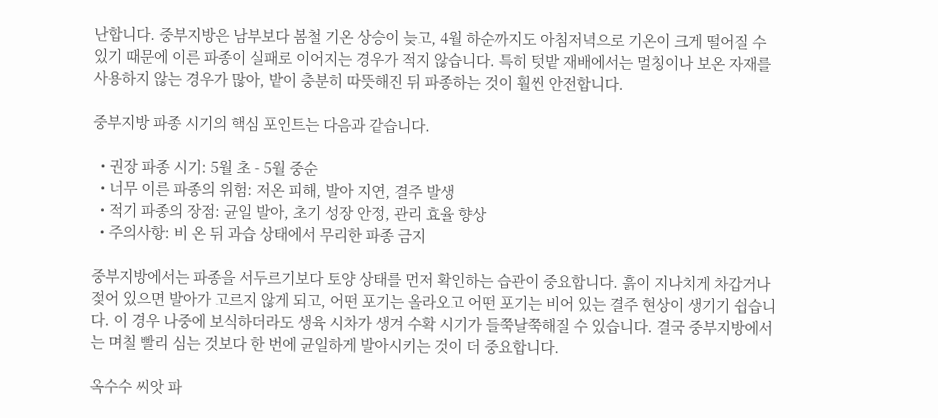난합니다. 중부지방은 남부보다 봄철 기온 상승이 늦고, 4월 하순까지도 아침저녁으로 기온이 크게 떨어질 수 있기 때문에 이른 파종이 실패로 이어지는 경우가 적지 않습니다. 특히 텃밭 재배에서는 멀칭이나 보온 자재를 사용하지 않는 경우가 많아, 밭이 충분히 따뜻해진 뒤 파종하는 것이 훨씬 안전합니다.

중부지방 파종 시기의 핵심 포인트는 다음과 같습니다.

  • 권장 파종 시기: 5월 초 - 5월 중순
  • 너무 이른 파종의 위험: 저온 피해, 발아 지연, 결주 발생
  • 적기 파종의 장점: 균일 발아, 초기 성장 안정, 관리 효율 향상
  • 주의사항: 비 온 뒤 과습 상태에서 무리한 파종 금지

중부지방에서는 파종을 서두르기보다 토양 상태를 먼저 확인하는 습관이 중요합니다. 흙이 지나치게 차갑거나 젖어 있으면 발아가 고르지 않게 되고, 어떤 포기는 올라오고 어떤 포기는 비어 있는 결주 현상이 생기기 쉽습니다. 이 경우 나중에 보식하더라도 생육 시차가 생겨 수확 시기가 들쭉날쭉해질 수 있습니다. 결국 중부지방에서는 며칠 빨리 심는 것보다 한 번에 균일하게 발아시키는 것이 더 중요합니다.

옥수수 씨앗 파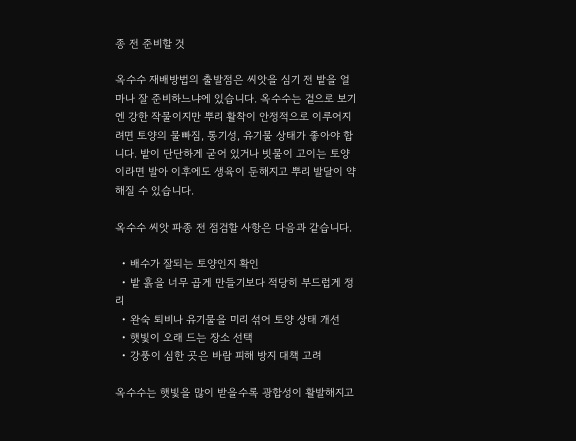종 전 준비할 것

옥수수 재배방법의 출발점은 씨앗을 심기 전 밭을 얼마나 잘 준비하느냐에 있습니다. 옥수수는 겉으로 보기엔 강한 작물이지만 뿌리 활착이 안정적으로 이루어지려면 토양의 물빠짐, 통기성, 유기물 상태가 좋아야 합니다. 밭이 단단하게 굳어 있거나 빗물이 고이는 토양이라면 발아 이후에도 생육이 둔해지고 뿌리 발달이 약해질 수 있습니다.

옥수수 씨앗 파종 전 점검할 사항은 다음과 같습니다.

  • 배수가 잘되는 토양인지 확인
  • 밭 흙을 너무 곱게 만들기보다 적당히 부드럽게 정리
  • 완숙 퇴비나 유기물을 미리 섞어 토양 상태 개선
  • 햇빛이 오래 드는 장소 선택
  • 강풍이 심한 곳은 바람 피해 방지 대책 고려

옥수수는 햇빛을 많이 받을수록 광합성이 활발해지고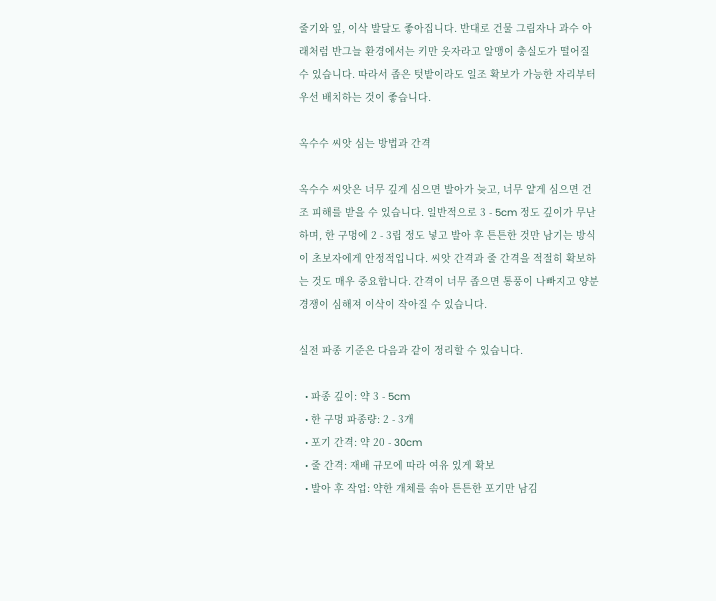줄기와 잎, 이삭 발달도 좋아집니다. 반대로 건물 그림자나 과수 아래처럼 반그늘 환경에서는 키만 웃자라고 알맹이 충실도가 떨어질 수 있습니다. 따라서 좁은 텃밭이라도 일조 확보가 가능한 자리부터 우선 배치하는 것이 좋습니다.

옥수수 씨앗 심는 방법과 간격

옥수수 씨앗은 너무 깊게 심으면 발아가 늦고, 너무 얕게 심으면 건조 피해를 받을 수 있습니다. 일반적으로 3 - 5cm 정도 깊이가 무난하며, 한 구멍에 2 - 3립 정도 넣고 발아 후 튼튼한 것만 남기는 방식이 초보자에게 안정적입니다. 씨앗 간격과 줄 간격을 적절히 확보하는 것도 매우 중요합니다. 간격이 너무 좁으면 통풍이 나빠지고 양분 경쟁이 심해져 이삭이 작아질 수 있습니다.

실전 파종 기준은 다음과 같이 정리할 수 있습니다.

  • 파종 깊이: 약 3 - 5cm
  • 한 구멍 파종량: 2 - 3개
  • 포기 간격: 약 20 - 30cm
  • 줄 간격: 재배 규모에 따라 여유 있게 확보
  • 발아 후 작업: 약한 개체를 솎아 튼튼한 포기만 남김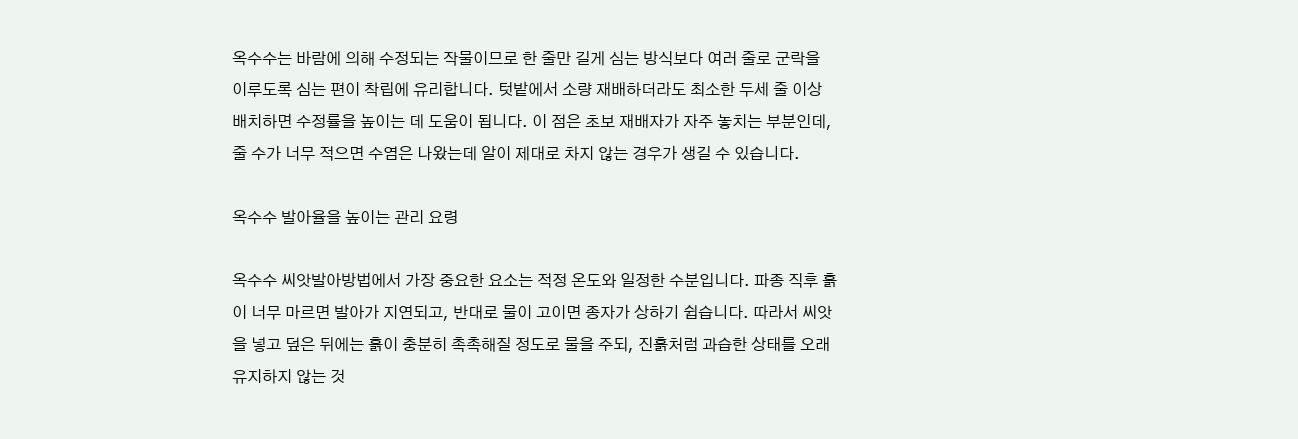옥수수는 바람에 의해 수정되는 작물이므로 한 줄만 길게 심는 방식보다 여러 줄로 군락을 이루도록 심는 편이 착립에 유리합니다. 텃밭에서 소량 재배하더라도 최소한 두세 줄 이상 배치하면 수정률을 높이는 데 도움이 됩니다. 이 점은 초보 재배자가 자주 놓치는 부분인데, 줄 수가 너무 적으면 수염은 나왔는데 알이 제대로 차지 않는 경우가 생길 수 있습니다.

옥수수 발아율을 높이는 관리 요령

옥수수 씨앗발아방법에서 가장 중요한 요소는 적정 온도와 일정한 수분입니다. 파종 직후 흙이 너무 마르면 발아가 지연되고, 반대로 물이 고이면 종자가 상하기 쉽습니다. 따라서 씨앗을 넣고 덮은 뒤에는 흙이 충분히 촉촉해질 정도로 물을 주되, 진흙처럼 과습한 상태를 오래 유지하지 않는 것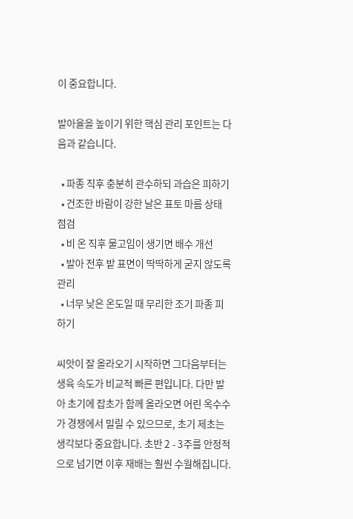이 중요합니다.

발아율을 높이기 위한 핵심 관리 포인트는 다음과 같습니다.

  • 파종 직후 충분히 관수하되 과습은 피하기
  • 건조한 바람이 강한 날은 표토 마름 상태 점검
  • 비 온 직후 물고임이 생기면 배수 개선
  • 발아 전후 밭 표면이 딱딱하게 굳지 않도록 관리
  • 너무 낮은 온도일 때 무리한 조기 파종 피하기

씨앗이 잘 올라오기 시작하면 그다음부터는 생육 속도가 비교적 빠른 편입니다. 다만 발아 초기에 잡초가 함께 올라오면 어린 옥수수가 경쟁에서 밀릴 수 있으므로, 초기 제초는 생각보다 중요합니다. 초반 2 - 3주를 안정적으로 넘기면 이후 재배는 훨씬 수월해집니다.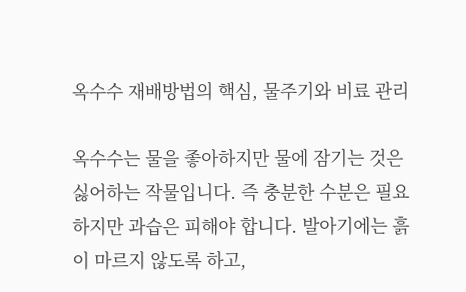옥수수 재배방법의 핵심, 물주기와 비료 관리

옥수수는 물을 좋아하지만 물에 잠기는 것은 싫어하는 작물입니다. 즉 충분한 수분은 필요하지만 과습은 피해야 합니다. 발아기에는 흙이 마르지 않도록 하고,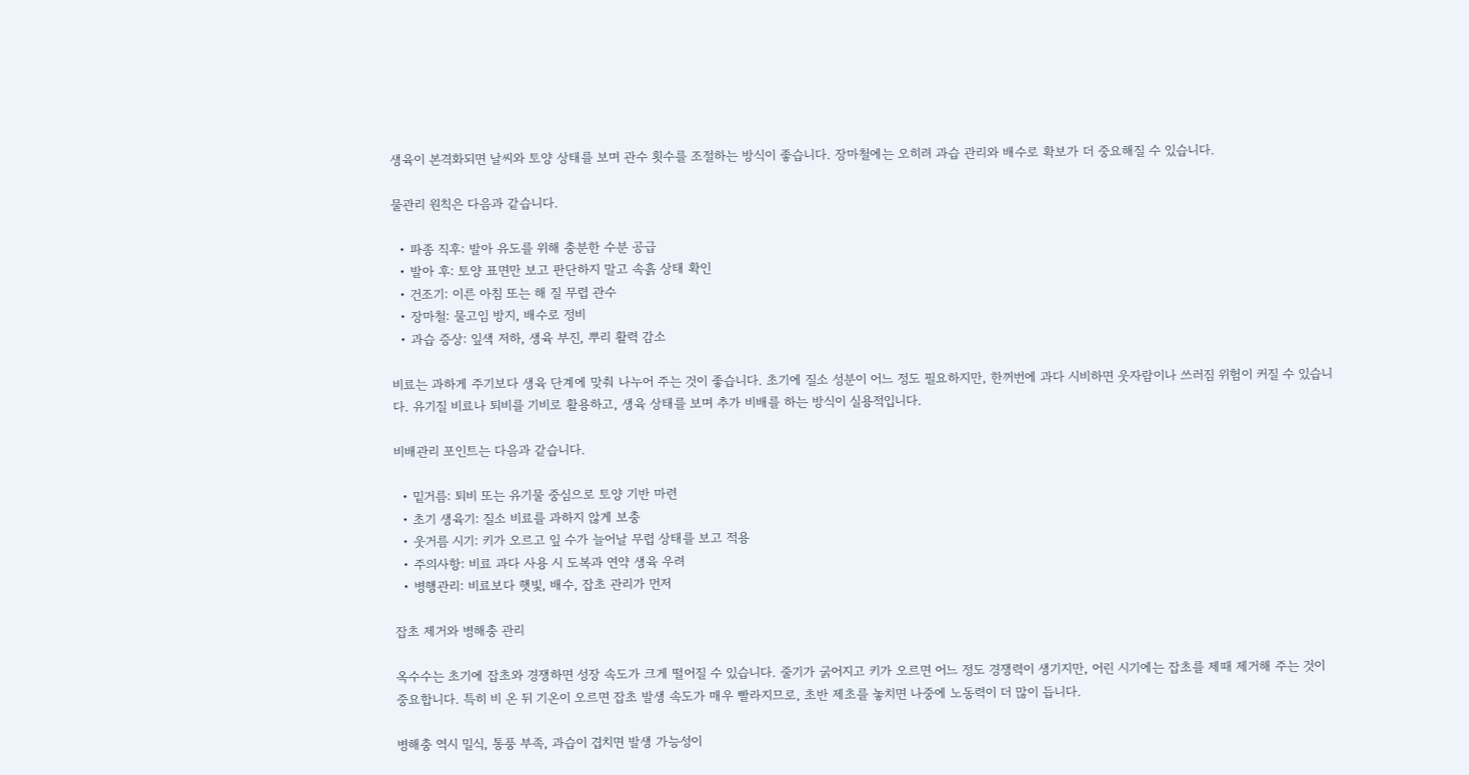생육이 본격화되면 날씨와 토양 상태를 보며 관수 횟수를 조절하는 방식이 좋습니다. 장마철에는 오히려 과습 관리와 배수로 확보가 더 중요해질 수 있습니다.

물관리 원칙은 다음과 같습니다.

  • 파종 직후: 발아 유도를 위해 충분한 수분 공급
  • 발아 후: 토양 표면만 보고 판단하지 말고 속흙 상태 확인
  • 건조기: 이른 아침 또는 해 질 무렵 관수
  • 장마철: 물고임 방지, 배수로 정비
  • 과습 증상: 잎색 저하, 생육 부진, 뿌리 활력 감소

비료는 과하게 주기보다 생육 단계에 맞춰 나누어 주는 것이 좋습니다. 초기에 질소 성분이 어느 정도 필요하지만, 한꺼번에 과다 시비하면 웃자람이나 쓰러짐 위험이 커질 수 있습니다. 유기질 비료나 퇴비를 기비로 활용하고, 생육 상태를 보며 추가 비배를 하는 방식이 실용적입니다.

비배관리 포인트는 다음과 같습니다.

  • 밑거름: 퇴비 또는 유기물 중심으로 토양 기반 마련
  • 초기 생육기: 질소 비료를 과하지 않게 보충
  • 웃거름 시기: 키가 오르고 잎 수가 늘어날 무렵 상태를 보고 적용
  • 주의사항: 비료 과다 사용 시 도복과 연약 생육 우려
  • 병행관리: 비료보다 햇빛, 배수, 잡초 관리가 먼저

잡초 제거와 병해충 관리

옥수수는 초기에 잡초와 경쟁하면 성장 속도가 크게 떨어질 수 있습니다. 줄기가 굵어지고 키가 오르면 어느 정도 경쟁력이 생기지만, 어린 시기에는 잡초를 제때 제거해 주는 것이 중요합니다. 특히 비 온 뒤 기온이 오르면 잡초 발생 속도가 매우 빨라지므로, 초반 제초를 놓치면 나중에 노동력이 더 많이 듭니다.

병해충 역시 밀식, 통풍 부족, 과습이 겹치면 발생 가능성이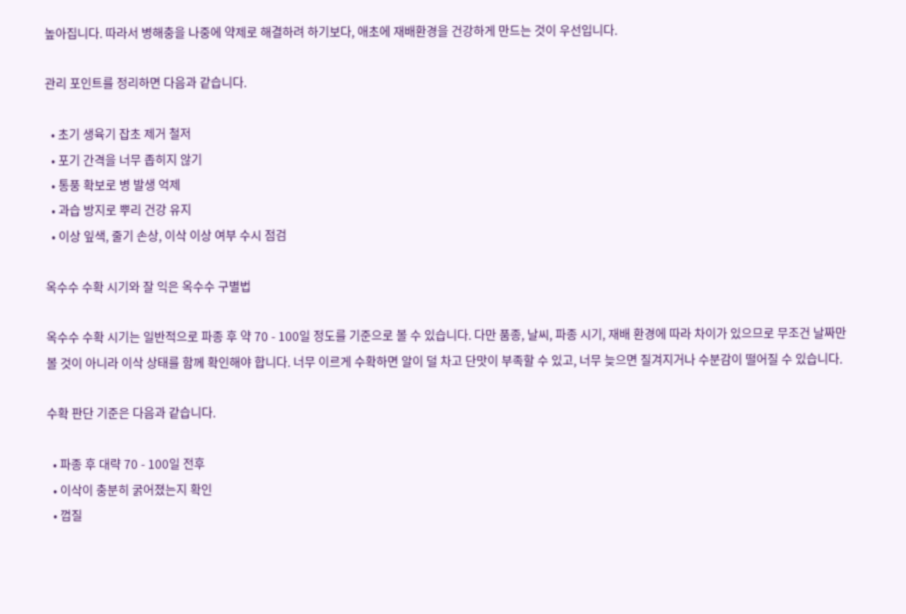높아집니다. 따라서 병해충을 나중에 약제로 해결하려 하기보다, 애초에 재배환경을 건강하게 만드는 것이 우선입니다.

관리 포인트를 정리하면 다음과 같습니다.

  • 초기 생육기 잡초 제거 철저
  • 포기 간격을 너무 좁히지 않기
  • 통풍 확보로 병 발생 억제
  • 과습 방지로 뿌리 건강 유지
  • 이상 잎색, 줄기 손상, 이삭 이상 여부 수시 점검

옥수수 수확 시기와 잘 익은 옥수수 구별법

옥수수 수확 시기는 일반적으로 파종 후 약 70 - 100일 정도를 기준으로 볼 수 있습니다. 다만 품종, 날씨, 파종 시기, 재배 환경에 따라 차이가 있으므로 무조건 날짜만 볼 것이 아니라 이삭 상태를 함께 확인해야 합니다. 너무 이르게 수확하면 알이 덜 차고 단맛이 부족할 수 있고, 너무 늦으면 질겨지거나 수분감이 떨어질 수 있습니다.

수확 판단 기준은 다음과 같습니다.

  • 파종 후 대략 70 - 100일 전후
  • 이삭이 충분히 굵어졌는지 확인
  • 껍질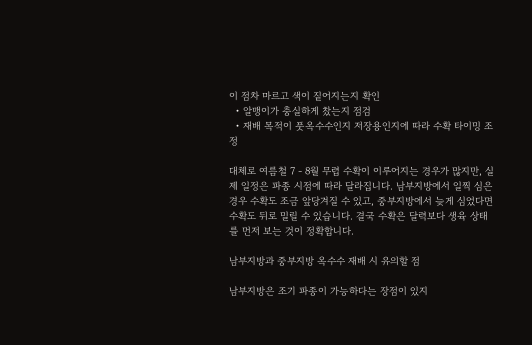이 점차 마르고 색이 짙어지는지 확인
  • 알맹이가 충실하게 찼는지 점검
  • 재배 목적이 풋옥수수인지 저장용인지에 따라 수확 타이밍 조정

대체로 여름철 7 - 8월 무렵 수확이 이루어지는 경우가 많지만, 실제 일정은 파종 시점에 따라 달라집니다. 남부지방에서 일찍 심은 경우 수확도 조금 앞당겨질 수 있고, 중부지방에서 늦게 심었다면 수확도 뒤로 밀릴 수 있습니다. 결국 수확은 달력보다 생육 상태를 먼저 보는 것이 정확합니다.

남부지방과 중부지방 옥수수 재배 시 유의할 점

남부지방은 조기 파종이 가능하다는 장점이 있지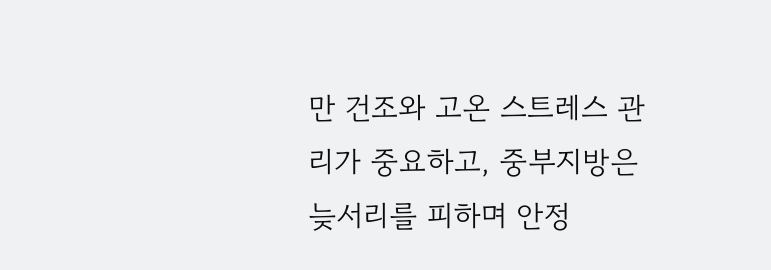만 건조와 고온 스트레스 관리가 중요하고, 중부지방은 늦서리를 피하며 안정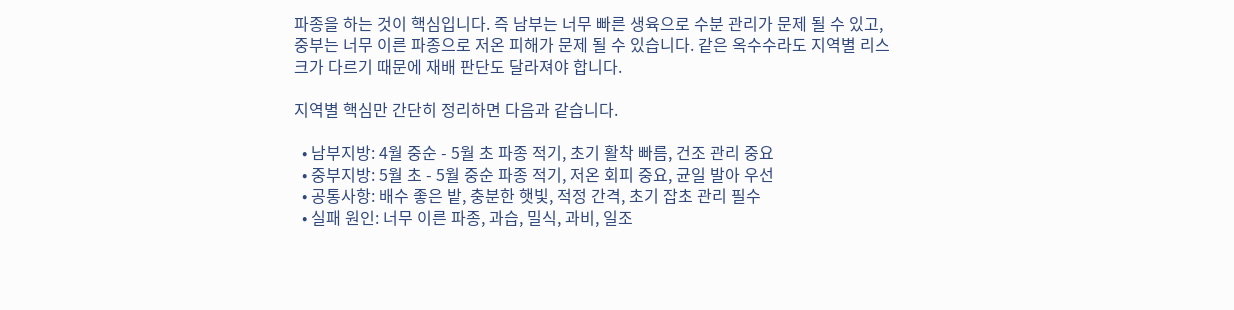파종을 하는 것이 핵심입니다. 즉 남부는 너무 빠른 생육으로 수분 관리가 문제 될 수 있고, 중부는 너무 이른 파종으로 저온 피해가 문제 될 수 있습니다. 같은 옥수수라도 지역별 리스크가 다르기 때문에 재배 판단도 달라져야 합니다.

지역별 핵심만 간단히 정리하면 다음과 같습니다.

  • 남부지방: 4월 중순 - 5월 초 파종 적기, 초기 활착 빠름, 건조 관리 중요
  • 중부지방: 5월 초 - 5월 중순 파종 적기, 저온 회피 중요, 균일 발아 우선
  • 공통사항: 배수 좋은 밭, 충분한 햇빛, 적정 간격, 초기 잡초 관리 필수
  • 실패 원인: 너무 이른 파종, 과습, 밀식, 과비, 일조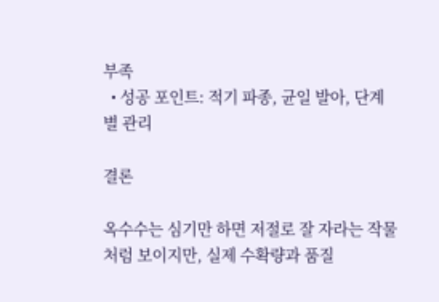부족
  • 성공 포인트: 적기 파종, 균일 발아, 단계별 관리

결론

옥수수는 심기만 하면 저절로 잘 자라는 작물처럼 보이지만, 실제 수확량과 품질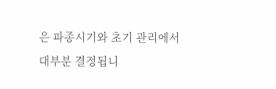은 파종시기와 초기 관리에서 대부분 결정됩니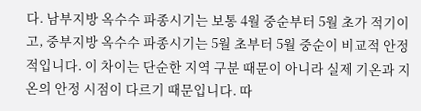다. 남부지방 옥수수 파종시기는 보통 4월 중순부터 5월 초가 적기이고, 중부지방 옥수수 파종시기는 5월 초부터 5월 중순이 비교적 안정적입니다. 이 차이는 단순한 지역 구분 때문이 아니라 실제 기온과 지온의 안정 시점이 다르기 때문입니다. 따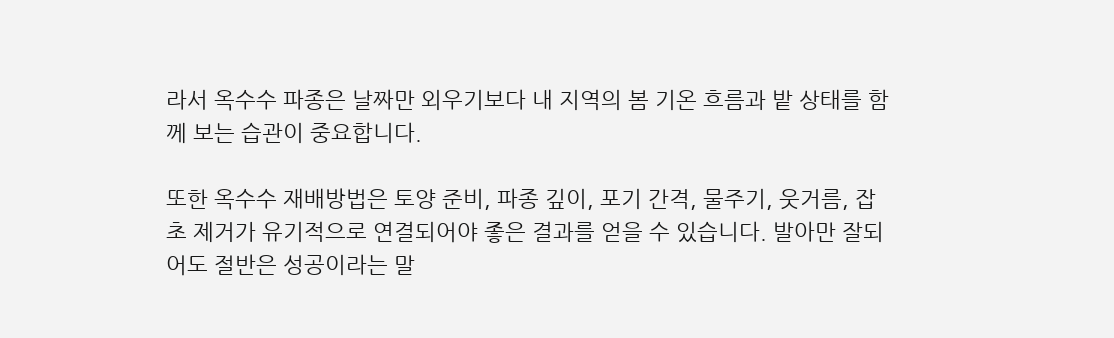라서 옥수수 파종은 날짜만 외우기보다 내 지역의 봄 기온 흐름과 밭 상태를 함께 보는 습관이 중요합니다.

또한 옥수수 재배방법은 토양 준비, 파종 깊이, 포기 간격, 물주기, 웃거름, 잡초 제거가 유기적으로 연결되어야 좋은 결과를 얻을 수 있습니다. 발아만 잘되어도 절반은 성공이라는 말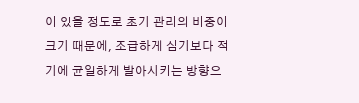이 있을 정도로 초기 관리의 비중이 크기 때문에, 조급하게 심기보다 적기에 균일하게 발아시키는 방향으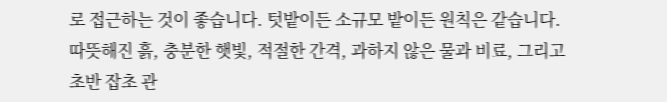로 접근하는 것이 좋습니다. 텃밭이든 소규모 밭이든 원칙은 같습니다. 따뜻해진 흙, 충분한 햇빛, 적절한 간격, 과하지 않은 물과 비료, 그리고 초반 잡초 관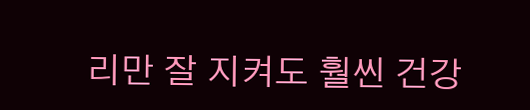리만 잘 지켜도 훨씬 건강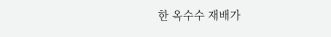한 옥수수 재배가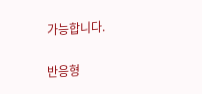가능합니다.

반응형